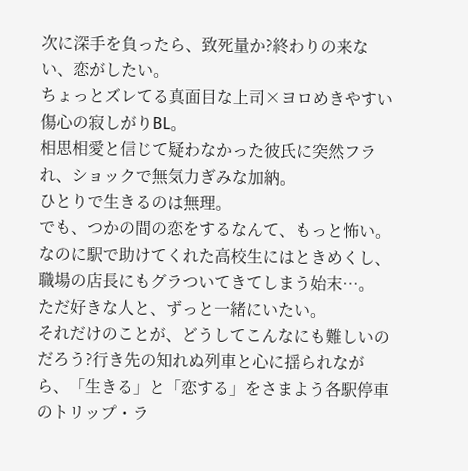次に深手を負ったら、致死量か?終わりの来ない、恋がしたい。
ちょっとズレてる真面目な上司×ヨロめきやすい傷心の寂しがりBL。
相思相愛と信じて疑わなかった彼氏に突然フラれ、ショックで無気力ぎみな加納。
ひとりで生きるのは無理。
でも、つかの間の恋をするなんて、もっと怖い。
なのに駅で助けてくれた高校生にはときめくし、職場の店長にもグラついてきてしまう始末…。
ただ好きな人と、ずっと一緒にいたい。
それだけのことが、どうしてこんなにも難しいのだろう?行き先の知れぬ列車と心に揺られながら、「生きる」と「恋する」をさまよう各駅停車のトリップ・ラ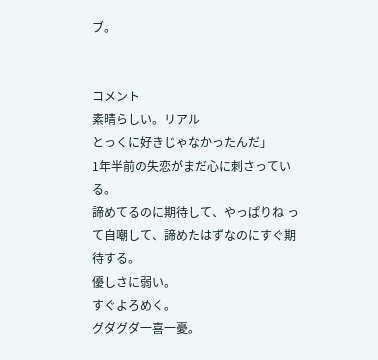ブ。


コメント
素晴らしい。リアル
とっくに好きじゃなかったんだ」
1年半前の失恋がまだ心に刺さっている。
諦めてるのに期待して、やっぱりね って自嘲して、諦めたはずなのにすぐ期待する。
優しさに弱い。
すぐよろめく。
グダグダ一喜一憂。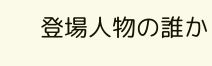登場人物の誰か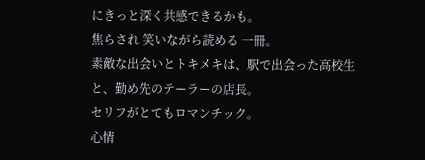にきっと深く共感できるかも。
焦らされ 笑いながら読める 一冊。
素敵な出会いとトキメキは、駅で出会った高校生と、勤め先のテーラーの店長。
セリフがとてもロマンチック。
心情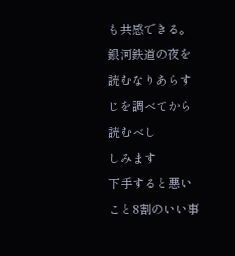も共感できる。
銀河鉄道の夜を読むなりあらすじを調べてから読むべし
しみます
下手すると悪いこと8割のいい事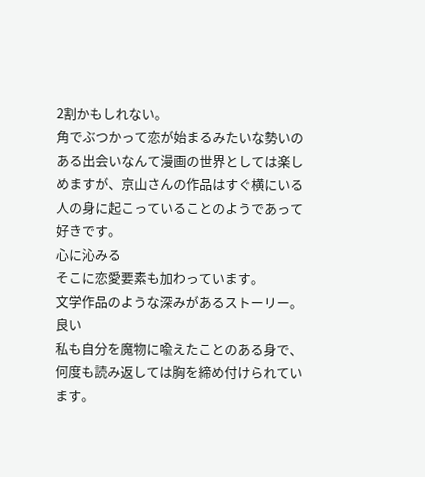2割かもしれない。
角でぶつかって恋が始まるみたいな勢いのある出会いなんて漫画の世界としては楽しめますが、京山さんの作品はすぐ横にいる人の身に起こっていることのようであって好きです。
心に沁みる
そこに恋愛要素も加わっています。
文学作品のような深みがあるストーリー。
良い
私も自分を魔物に喩えたことのある身で、何度も読み返しては胸を締め付けられています。